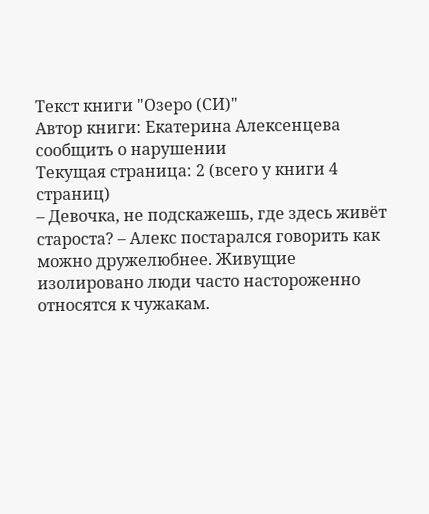Текст книги "Озеро (СИ)"
Автор книги: Екатерина Алексенцева
сообщить о нарушении
Текущая страница: 2 (всего у книги 4 страниц)
– Девочка, не подскажешь, где здесь живёт староста? – Алекс постарался говорить как можно дружелюбнее. Живущие изолировано люди часто настороженно относятся к чужакам.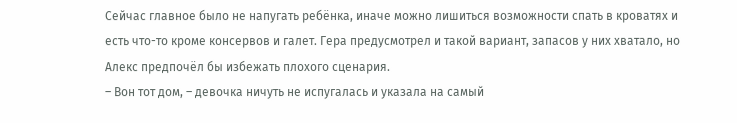Сейчас главное было не напугать ребёнка, иначе можно лишиться возможности спать в кроватях и есть что-то кроме консервов и галет. Гера предусмотрел и такой вариант, запасов у них хватало, но Алекс предпочёл бы избежать плохого сценария.
– Вон тот дом, – девочка ничуть не испугалась и указала на самый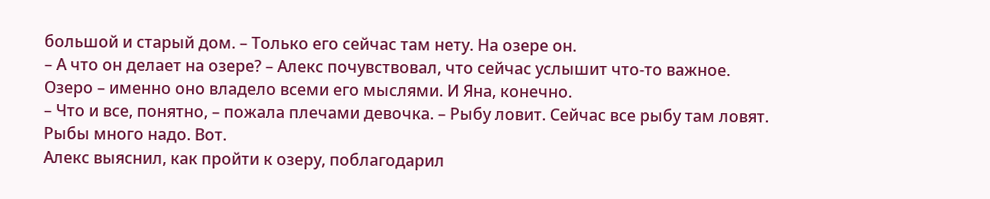большой и старый дом. – Только его сейчас там нету. На озере он.
– А что он делает на озере? – Алекс почувствовал, что сейчас услышит что-то важное. Озеро – именно оно владело всеми его мыслями. И Яна, конечно.
– Что и все, понятно, – пожала плечами девочка. – Рыбу ловит. Сейчас все рыбу там ловят. Рыбы много надо. Вот.
Алекс выяснил, как пройти к озеру, поблагодарил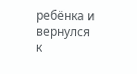ребёнка и вернулся к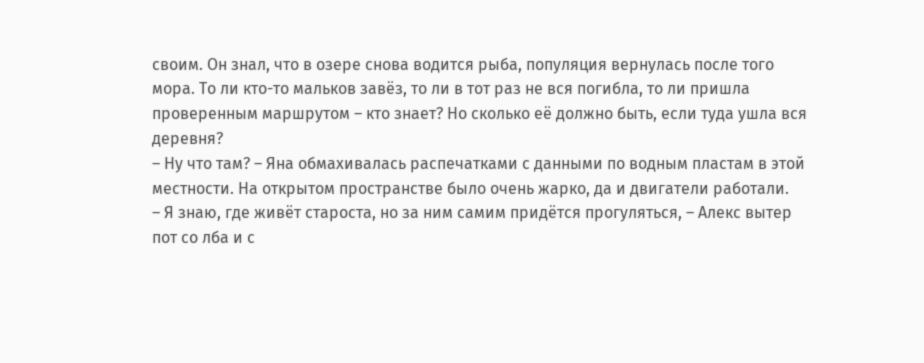своим. Он знал, что в озере снова водится рыба, популяция вернулась после того мора. То ли кто-то мальков завёз, то ли в тот раз не вся погибла, то ли пришла проверенным маршрутом – кто знает? Но сколько её должно быть, если туда ушла вся деревня?
– Ну что там? – Яна обмахивалась распечатками с данными по водным пластам в этой местности. На открытом пространстве было очень жарко, да и двигатели работали.
– Я знаю, где живёт староста, но за ним самим придётся прогуляться, – Алекс вытер пот со лба и с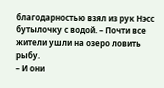благодарностью взял из рук Нэсс бутылочку с водой. – Почти все жители ушли на озеро ловить рыбу.
– И они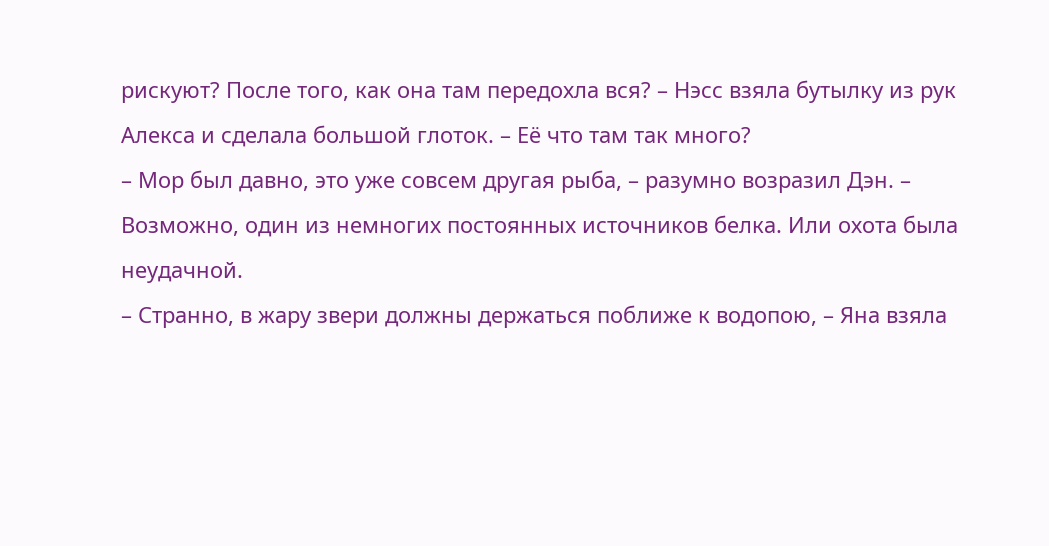рискуют? После того, как она там передохла вся? – Нэсс взяла бутылку из рук Алекса и сделала большой глоток. – Её что там так много?
– Мор был давно, это уже совсем другая рыба, – разумно возразил Дэн. – Возможно, один из немногих постоянных источников белка. Или охота была неудачной.
– Странно, в жару звери должны держаться поближе к водопою, – Яна взяла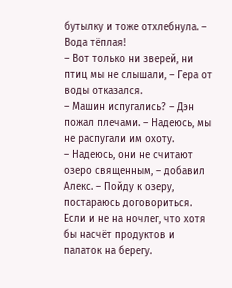бутылку и тоже отхлебнула. – Вода тёплая!
– Вот только ни зверей, ни птиц мы не слышали, – Гера от воды отказался.
– Машин испугались? – Дэн пожал плечами. – Надеюсь, мы не распугали им охоту.
– Надеюсь, они не считают озеро священным, – добавил Алекс. – Пойду к озеру, постараюсь договориться. Если и не на ночлег, что хотя бы насчёт продуктов и палаток на берегу.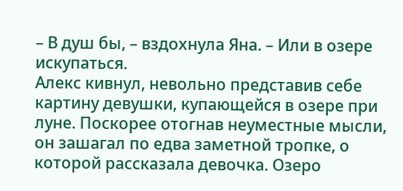– В душ бы, – вздохнула Яна. – Или в озере искупаться.
Алекс кивнул, невольно представив себе картину девушки, купающейся в озере при луне. Поскорее отогнав неуместные мысли, он зашагал по едва заметной тропке, о которой рассказала девочка. Озеро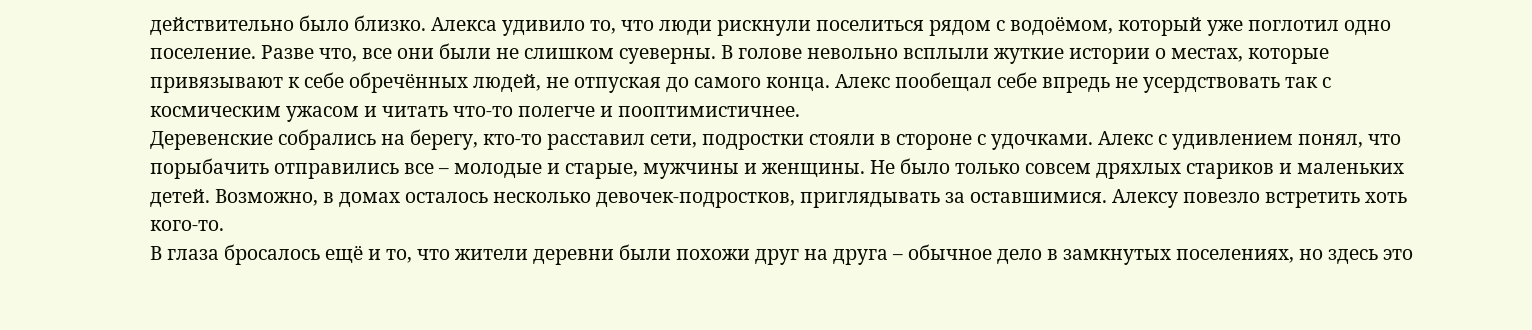действительно было близко. Алекса удивило то, что люди рискнули поселиться рядом с водоёмом, который уже поглотил одно поселение. Разве что, все они были не слишком суеверны. В голове невольно всплыли жуткие истории о местах, которые привязывают к себе обречённых людей, не отпуская до самого конца. Алекс пообещал себе впредь не усердствовать так с космическим ужасом и читать что-то полегче и пооптимистичнее.
Деревенские собрались на берегу, кто-то расставил сети, подростки стояли в стороне с удочками. Алекс с удивлением понял, что порыбачить отправились все – молодые и старые, мужчины и женщины. Не было только совсем дряхлых стариков и маленьких детей. Возможно, в домах осталось несколько девочек-подростков, приглядывать за оставшимися. Алексу повезло встретить хоть кого-то.
В глаза бросалось ещё и то, что жители деревни были похожи друг на друга – обычное дело в замкнутых поселениях, но здесь это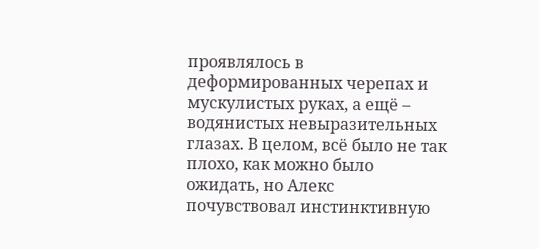проявлялось в деформированных черепах и мускулистых руках, а ещё – водянистых невыразительных глазах. В целом, всё было не так плохо, как можно было ожидать, но Алекс почувствовал инстинктивную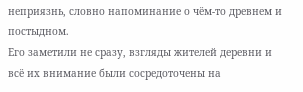неприязнь, словно напоминание о чём-то древнем и постыдном.
Его заметили не сразу, взгляды жителей деревни и всё их внимание были сосредоточены на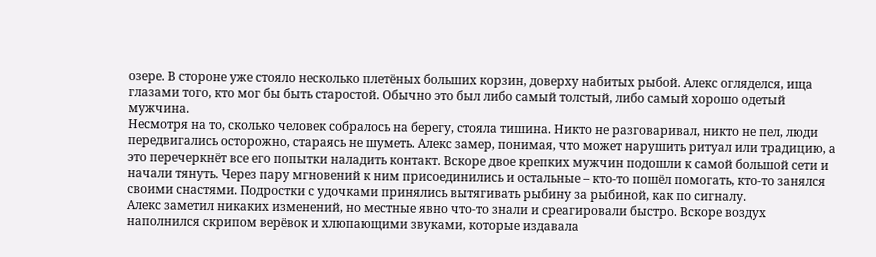озере. В стороне уже стояло несколько плетёных больших корзин, доверху набитых рыбой. Алекс огляделся, ища глазами того, кто мог бы быть старостой. Обычно это был либо самый толстый, либо самый хорошо одетый мужчина.
Несмотря на то, сколько человек собралось на берегу, стояла тишина. Никто не разговаривал, никто не пел, люди передвигались осторожно, стараясь не шуметь. Алекс замер, понимая, что может нарушить ритуал или традицию, а это перечеркнёт все его попытки наладить контакт. Вскоре двое крепких мужчин подошли к самой большой сети и начали тянуть. Через пару мгновений к ним присоединились и остальные – кто-то пошёл помогать, кто-то занялся своими снастями. Подростки с удочками принялись вытягивать рыбину за рыбиной, как по сигналу.
Алекс заметил никаких изменений, но местные явно что-то знали и среагировали быстро. Вскоре воздух наполнился скрипом верёвок и хлюпающими звуками, которые издавала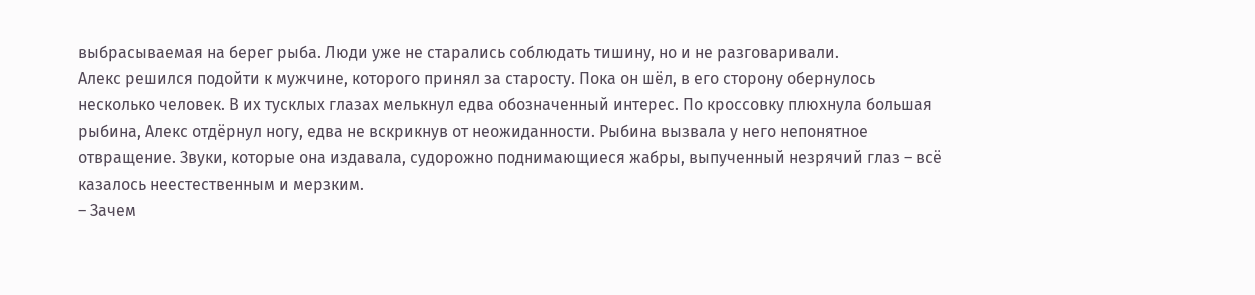выбрасываемая на берег рыба. Люди уже не старались соблюдать тишину, но и не разговаривали.
Алекс решился подойти к мужчине, которого принял за старосту. Пока он шёл, в его сторону обернулось несколько человек. В их тусклых глазах мелькнул едва обозначенный интерес. По кроссовку плюхнула большая рыбина, Алекс отдёрнул ногу, едва не вскрикнув от неожиданности. Рыбина вызвала у него непонятное отвращение. Звуки, которые она издавала, судорожно поднимающиеся жабры, выпученный незрячий глаз – всё казалось неестественным и мерзким.
– Зачем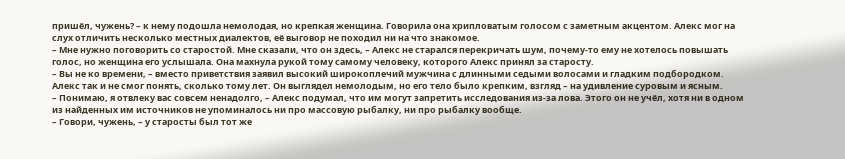пришёл, чужень? – к нему подошла немолодая, но крепкая женщина. Говорила она хрипловатым голосом с заметным акцентом. Алекс мог на слух отличить несколько местных диалектов, её выговор не походил ни на что знакомое.
– Мне нужно поговорить со старостой. Мне сказали, что он здесь, – Алекс не старался перекричать шум, почему-то ему не хотелось повышать голос, но женщина его услышала. Она махнула рукой тому самому человеку, которого Алекс принял за старосту.
– Вы не ко времени, – вместо приветствия заявил высокий широкоплечий мужчина с длинными седыми волосами и гладким подбородком. Алекс так и не смог понять, сколько тому лет. Он выглядел немолодым, но его тело было крепким, взгляд – на удивление суровым и ясным.
– Понимаю, я отвлеку вас совсем ненадолго, – Алекс подумал, что им могут запретить исследования из-за лова. Этого он не учёл, хотя ни в одном из найденных им источников не упоминалось ни про массовую рыбалку, ни про рыбалку вообще.
– Говори, чужень, – у старосты был тот же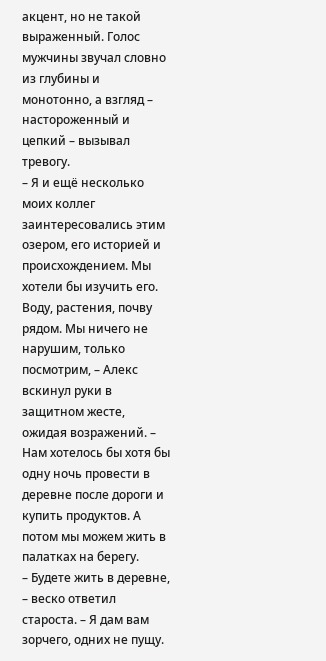акцент, но не такой выраженный. Голос мужчины звучал словно из глубины и монотонно, а взгляд – настороженный и цепкий – вызывал тревогу.
– Я и ещё несколько моих коллег заинтересовались этим озером, его историей и происхождением. Мы хотели бы изучить его. Воду, растения, почву рядом. Мы ничего не нарушим, только посмотрим, – Алекс вскинул руки в защитном жесте, ожидая возражений. – Нам хотелось бы хотя бы одну ночь провести в деревне после дороги и купить продуктов. А потом мы можем жить в палатках на берегу.
– Будете жить в деревне, – веско ответил староста. – Я дам вам зорчего, одних не пущу.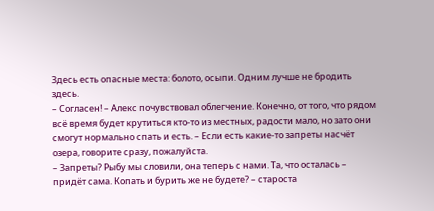Здесь есть опасные места: болото, осыпи. Одним лучше не бродить здесь.
– Согласен! – Алекс почувствовал облегчение. Конечно, от того, что рядом всё время будет крутиться кто-то из местных, радости мало, но зато они смогут нормально спать и есть. – Если есть какие-то запреты насчёт озера, говорите сразу, пожалуйста.
– Запреты? Рыбу мы словили, она теперь с нами. Та, что осталась – придёт сама. Копать и бурить же не будете? – староста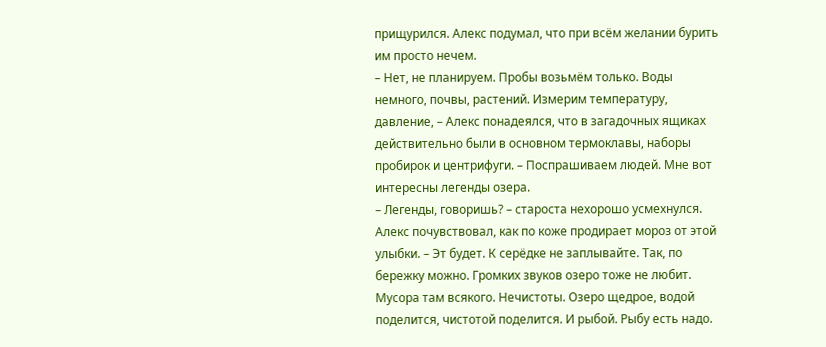прищурился. Алекс подумал, что при всём желании бурить им просто нечем.
– Нет, не планируем. Пробы возьмём только. Воды немного, почвы, растений. Измерим температуру, давление, – Алекс понадеялся, что в загадочных ящиках действительно были в основном термоклавы, наборы пробирок и центрифуги. – Поспрашиваем людей. Мне вот интересны легенды озера.
– Легенды, говоришь? – староста нехорошо усмехнулся. Алекс почувствовал, как по коже продирает мороз от этой улыбки. – Эт будет. К серёдке не заплывайте. Так, по бережку можно. Громких звуков озеро тоже не любит. Мусора там всякого. Нечистоты. Озеро щедрое, водой поделится, чистотой поделится. И рыбой. Рыбу есть надо.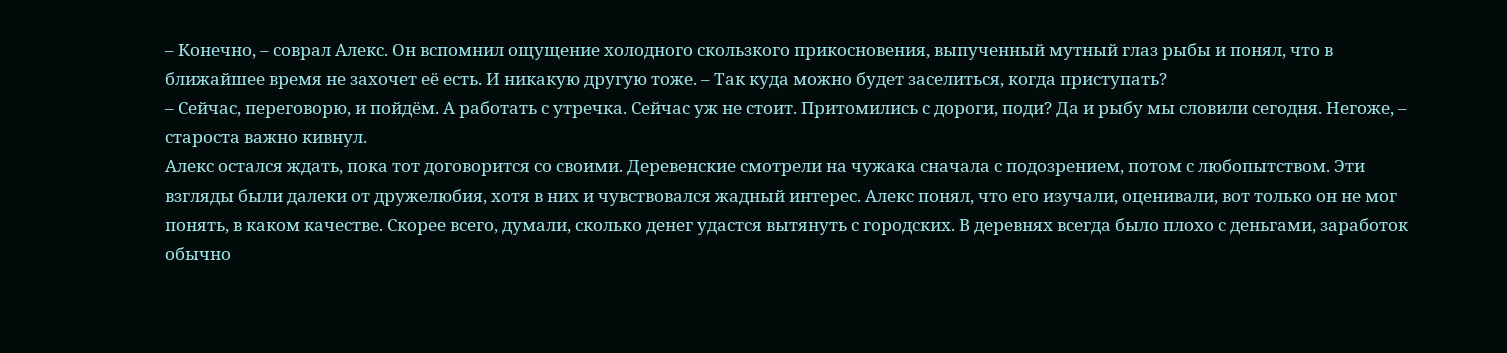– Конечно, – соврал Алекс. Он вспомнил ощущение холодного скользкого прикосновения, выпученный мутный глаз рыбы и понял, что в ближайшее время не захочет её есть. И никакую другую тоже. – Так куда можно будет заселиться, когда приступать?
– Сейчас, переговорю, и пойдём. А работать с утречка. Сейчас уж не стоит. Притомились с дороги, поди? Да и рыбу мы словили сегодня. Негоже, – староста важно кивнул.
Алекс остался ждать, пока тот договорится со своими. Деревенские смотрели на чужака сначала с подозрением, потом с любопытством. Эти взгляды были далеки от дружелюбия, хотя в них и чувствовался жадный интерес. Алекс понял, что его изучали, оценивали, вот только он не мог понять, в каком качестве. Скорее всего, думали, сколько денег удастся вытянуть с городских. В деревнях всегда было плохо с деньгами, заработок обычно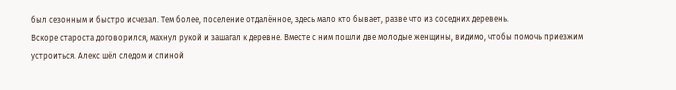был сезонным и быстро исчезал. Тем более, поселение отдалённое, здесь мало кто бывает, разве что из соседних деревень.
Вскоре староста договорился, махнул рукой и зашагал к деревне. Вместе с ним пошли две молодые женщины, видимо, чтобы помочь приезжим устроиться. Алекс шёл следом и спиной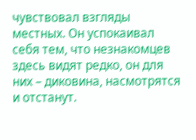чувствовал взгляды местных. Он успокаивал себя тем, что незнакомцев здесь видят редко, он для них – диковина, насмотрятся и отстанут.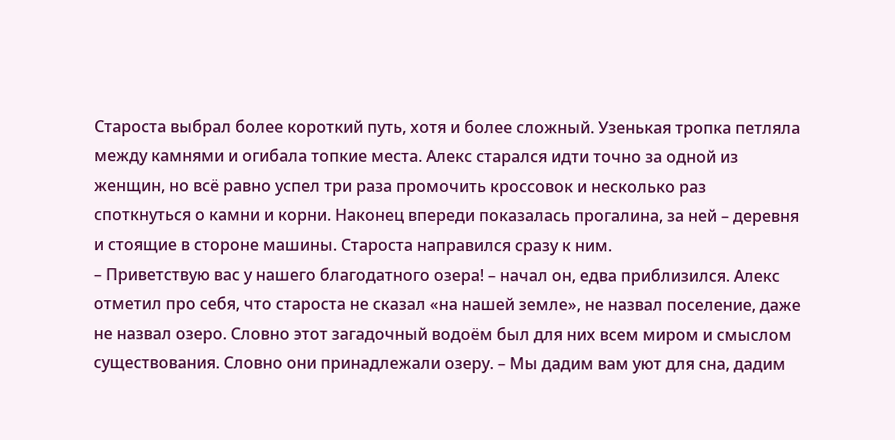Староста выбрал более короткий путь, хотя и более сложный. Узенькая тропка петляла между камнями и огибала топкие места. Алекс старался идти точно за одной из женщин, но всё равно успел три раза промочить кроссовок и несколько раз споткнуться о камни и корни. Наконец впереди показалась прогалина, за ней – деревня и стоящие в стороне машины. Староста направился сразу к ним.
– Приветствую вас у нашего благодатного озера! – начал он, едва приблизился. Алекс отметил про себя, что староста не сказал «на нашей земле», не назвал поселение, даже не назвал озеро. Словно этот загадочный водоём был для них всем миром и смыслом существования. Словно они принадлежали озеру. – Мы дадим вам уют для сна, дадим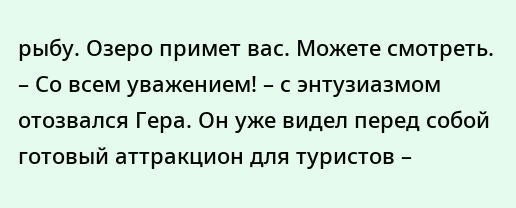рыбу. Озеро примет вас. Можете смотреть.
– Со всем уважением! – с энтузиазмом отозвался Гера. Он уже видел перед собой готовый аттракцион для туристов –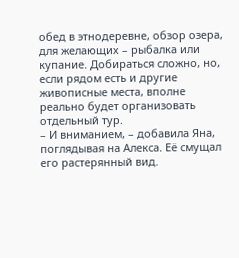обед в этнодеревне, обзор озера, для желающих – рыбалка или купание. Добираться сложно, но, если рядом есть и другие живописные места, вполне реально будет организовать отдельный тур.
– И вниманием, – добавила Яна, поглядывая на Алекса. Её смущал его растерянный вид.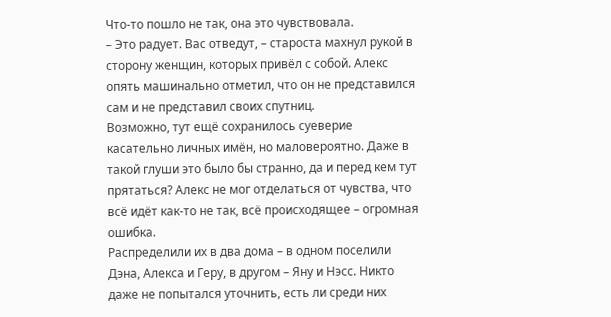Что-то пошло не так, она это чувствовала.
– Это радует. Вас отведут, – староста махнул рукой в сторону женщин, которых привёл с собой. Алекс опять машинально отметил, что он не представился сам и не представил своих спутниц.
Возможно, тут ещё сохранилось суеверие касательно личных имён, но маловероятно. Даже в такой глуши это было бы странно, да и перед кем тут прятаться? Алекс не мог отделаться от чувства, что всё идёт как-то не так, всё происходящее – огромная ошибка.
Распределили их в два дома – в одном поселили Дэна, Алекса и Геру, в другом – Яну и Нэсс. Никто даже не попытался уточнить, есть ли среди них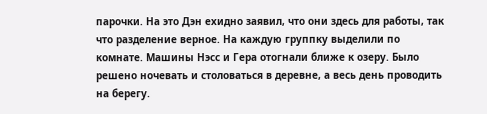парочки. На это Дэн ехидно заявил, что они здесь для работы, так что разделение верное. На каждую группку выделили по комнате. Машины Нэсс и Гера отогнали ближе к озеру. Было решено ночевать и столоваться в деревне, а весь день проводить на берегу.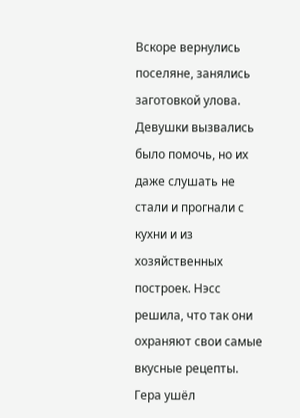Вскоре вернулись поселяне, занялись заготовкой улова. Девушки вызвались было помочь, но их даже слушать не стали и прогнали с кухни и из хозяйственных построек. Нэсс решила, что так они охраняют свои самые вкусные рецепты. Гера ушёл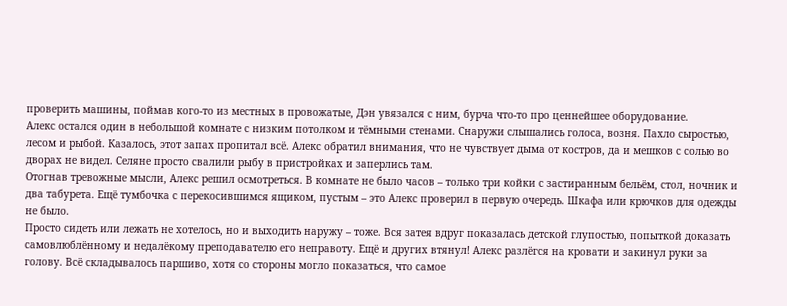проверить машины, поймав кого-то из местных в провожатые, Дэн увязался с ним, бурча что-то про ценнейшее оборудование.
Алекс остался один в небольшой комнате с низким потолком и тёмными стенами. Снаружи слышались голоса, возня. Пахло сыростью, лесом и рыбой. Казалось, этот запах пропитал всё. Алекс обратил внимания, что не чувствует дыма от костров, да и мешков с солью во дворах не видел. Селяне просто свалили рыбу в пристройках и заперлись там.
Отогнав тревожные мысли, Алекс решил осмотреться. В комнате не было часов – только три койки с застиранным бельём, стол, ночник и два табурета. Ещё тумбочка с перекосившимся ящиком, пустым – это Алекс проверил в первую очередь. Шкафа или крючков для одежды не было.
Просто сидеть или лежать не хотелось, но и выходить наружу – тоже. Вся затея вдруг показалась детской глупостью, попыткой доказать самовлюблённому и недалёкому преподавателю его неправоту. Ещё и других втянул! Алекс разлёгся на кровати и закинул руки за голову. Всё складывалось паршиво, хотя со стороны могло показаться, что самое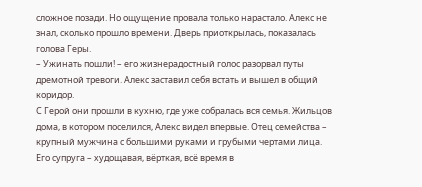сложное позади. Но ощущение провала только нарастало. Алекс не знал, сколько прошло времени. Дверь приоткрылась, показалась голова Геры.
– Ужинать пошли! – его жизнерадостный голос разорвал путы дремотной тревоги. Алекс заставил себя встать и вышел в общий коридор.
С Герой они прошли в кухню, где уже собралась вся семья. Жильцов дома, в котором поселился, Алекс видел впервые. Отец семейства – крупный мужчина с большими руками и грубыми чертами лица. Его супруга – худощавая, вёрткая, всё время в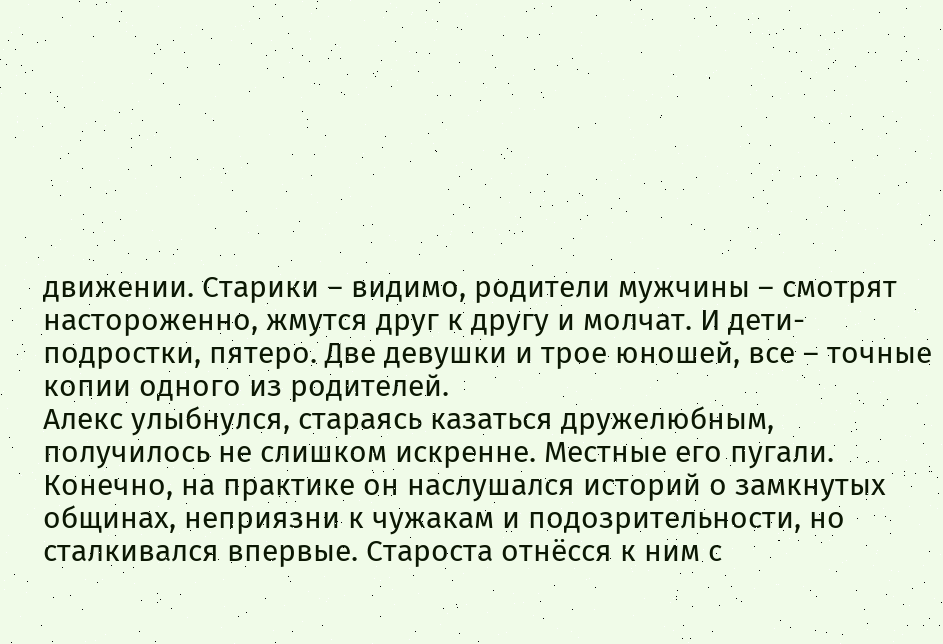движении. Старики – видимо, родители мужчины – смотрят настороженно, жмутся друг к другу и молчат. И дети-подростки, пятеро. Две девушки и трое юношей, все – точные копии одного из родителей.
Алекс улыбнулся, стараясь казаться дружелюбным, получилось не слишком искренне. Местные его пугали. Конечно, на практике он наслушался историй о замкнутых общинах, неприязни к чужакам и подозрительности, но сталкивался впервые. Староста отнёсся к ним с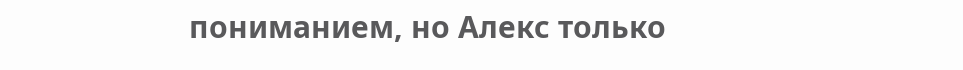пониманием, но Алекс только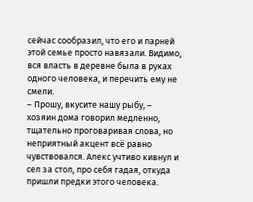сейчас сообразил, что его и парней этой семье просто навязали. Видимо, вся власть в деревне была в руках одного человека, и перечить ему не смели.
– Прошу, вкусите нашу рыбу, – хозяин дома говорил медленно, тщательно проговаривая слова, но неприятный акцент всё равно чувствовался. Алекс учтиво кивнул и сел за стол, про себя гадая, откуда пришли предки этого человека.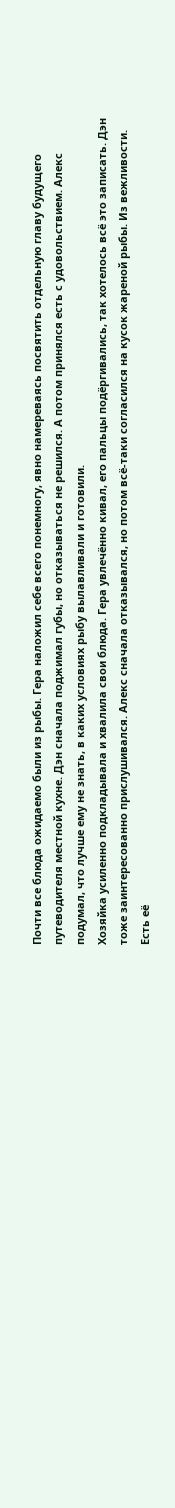Почти все блюда ожидаемо были из рыбы. Гера наложил себе всего понемногу, явно намереваясь посвятить отдельную главу будущего путеводителя местной кухне. Дэн сначала поджимал губы, но отказываться не решился. А потом принялся есть с удовольствием. Алекс подумал, что лучше ему не знать, в каких условиях рыбу вылавливали и готовили.
Хозяйка усиленно подкладывала и хвалила свои блюда. Гера увлечённо кивал, его пальцы подёргивались, так хотелось всё это записать. Дэн тоже заинтересованно прислушивался. Алекс сначала отказывался, но потом всё-таки согласился на кусок жареной рыбы. Из вежливости. Есть её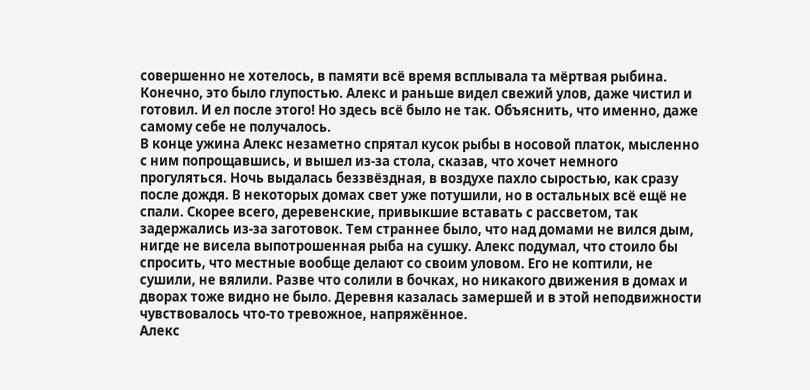совершенно не хотелось, в памяти всё время всплывала та мёртвая рыбина. Конечно, это было глупостью. Алекс и раньше видел свежий улов, даже чистил и готовил. И ел после этого! Но здесь всё было не так. Объяснить, что именно, даже самому себе не получалось.
В конце ужина Алекс незаметно спрятал кусок рыбы в носовой платок, мысленно с ним попрощавшись, и вышел из-за стола, сказав, что хочет немного прогуляться. Ночь выдалась беззвёздная, в воздухе пахло сыростью, как сразу после дождя. В некоторых домах свет уже потушили, но в остальных всё ещё не спали. Скорее всего, деревенские, привыкшие вставать с рассветом, так задержались из-за заготовок. Тем страннее было, что над домами не вился дым, нигде не висела выпотрошенная рыба на сушку. Алекс подумал, что стоило бы спросить, что местные вообще делают со своим уловом. Его не коптили, не сушили, не вялили. Разве что солили в бочках, но никакого движения в домах и дворах тоже видно не было. Деревня казалась замершей и в этой неподвижности чувствовалось что-то тревожное, напряжённое.
Алекс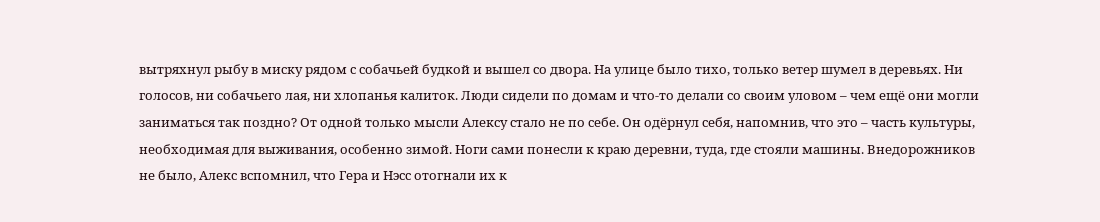вытряхнул рыбу в миску рядом с собачьей будкой и вышел со двора. На улице было тихо, только ветер шумел в деревьях. Ни голосов, ни собачьего лая, ни хлопанья калиток. Люди сидели по домам и что-то делали со своим уловом – чем ещё они могли заниматься так поздно? От одной только мысли Алексу стало не по себе. Он одёрнул себя, напомнив, что это – часть культуры, необходимая для выживания, особенно зимой. Ноги сами понесли к краю деревни, туда, где стояли машины. Внедорожников не было, Алекс вспомнил, что Гера и Нэсс отогнали их к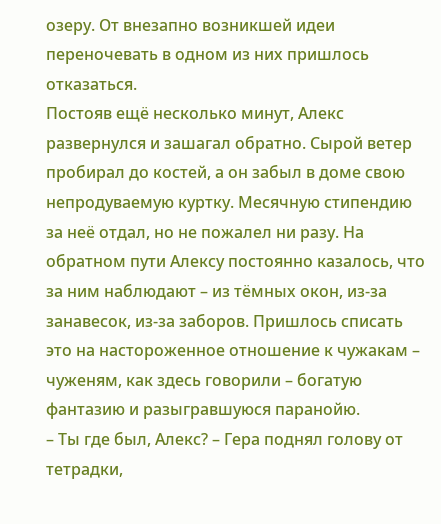озеру. От внезапно возникшей идеи переночевать в одном из них пришлось отказаться.
Постояв ещё несколько минут, Алекс развернулся и зашагал обратно. Сырой ветер пробирал до костей, а он забыл в доме свою непродуваемую куртку. Месячную стипендию за неё отдал, но не пожалел ни разу. На обратном пути Алексу постоянно казалось, что за ним наблюдают – из тёмных окон, из-за занавесок, из-за заборов. Пришлось списать это на настороженное отношение к чужакам – чуженям, как здесь говорили – богатую фантазию и разыгравшуюся паранойю.
– Ты где был, Алекс? – Гера поднял голову от тетрадки,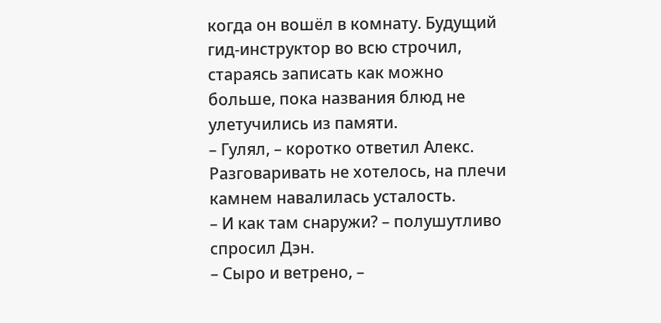когда он вошёл в комнату. Будущий гид-инструктор во всю строчил, стараясь записать как можно больше, пока названия блюд не улетучились из памяти.
– Гулял, – коротко ответил Алекс. Разговаривать не хотелось, на плечи камнем навалилась усталость.
– И как там снаружи? – полушутливо спросил Дэн.
– Сыро и ветрено, –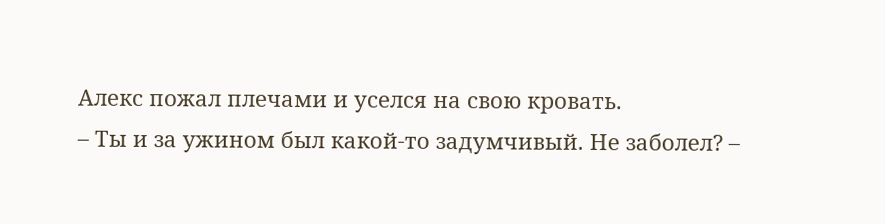Алекс пожал плечами и уселся на свою кровать.
– Ты и за ужином был какой-то задумчивый. Не заболел? –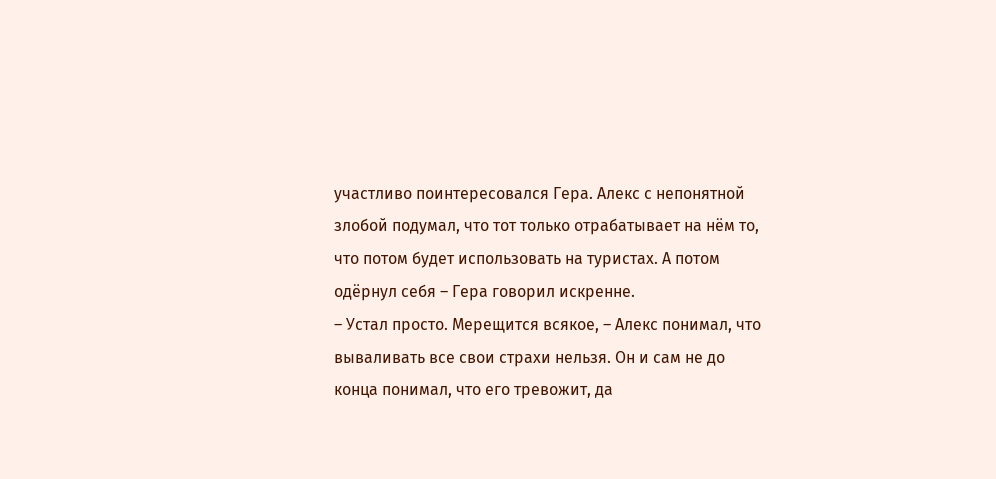участливо поинтересовался Гера. Алекс с непонятной злобой подумал, что тот только отрабатывает на нём то, что потом будет использовать на туристах. А потом одёрнул себя – Гера говорил искренне.
– Устал просто. Мерещится всякое, – Алекс понимал, что вываливать все свои страхи нельзя. Он и сам не до конца понимал, что его тревожит, да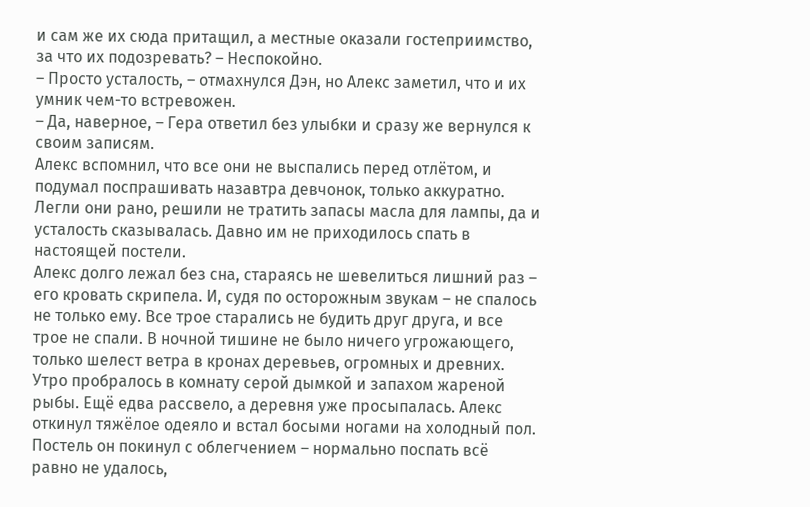и сам же их сюда притащил, а местные оказали гостеприимство, за что их подозревать? – Неспокойно.
– Просто усталость, – отмахнулся Дэн, но Алекс заметил, что и их умник чем-то встревожен.
– Да, наверное, – Гера ответил без улыбки и сразу же вернулся к своим записям.
Алекс вспомнил, что все они не выспались перед отлётом, и подумал поспрашивать назавтра девчонок, только аккуратно. Легли они рано, решили не тратить запасы масла для лампы, да и усталость сказывалась. Давно им не приходилось спать в настоящей постели.
Алекс долго лежал без сна, стараясь не шевелиться лишний раз – его кровать скрипела. И, судя по осторожным звукам – не спалось не только ему. Все трое старались не будить друг друга, и все трое не спали. В ночной тишине не было ничего угрожающего, только шелест ветра в кронах деревьев, огромных и древних.
Утро пробралось в комнату серой дымкой и запахом жареной рыбы. Ещё едва рассвело, а деревня уже просыпалась. Алекс откинул тяжёлое одеяло и встал босыми ногами на холодный пол. Постель он покинул с облегчением – нормально поспать всё равно не удалось,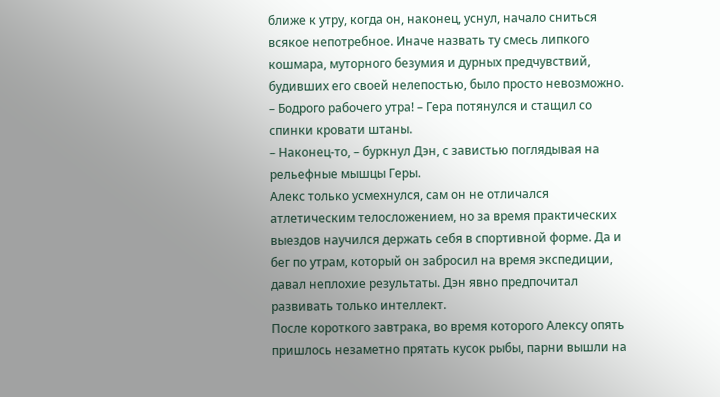ближе к утру, когда он, наконец, уснул, начало сниться всякое непотребное. Иначе назвать ту смесь липкого кошмара, муторного безумия и дурных предчувствий, будивших его своей нелепостью, было просто невозможно.
– Бодрого рабочего утра! – Гера потянулся и стащил со спинки кровати штаны.
– Наконец-то, – буркнул Дэн, с завистью поглядывая на рельефные мышцы Геры.
Алекс только усмехнулся, сам он не отличался атлетическим телосложением, но за время практических выездов научился держать себя в спортивной форме. Да и бег по утрам, который он забросил на время экспедиции, давал неплохие результаты. Дэн явно предпочитал развивать только интеллект.
После короткого завтрака, во время которого Алексу опять пришлось незаметно прятать кусок рыбы, парни вышли на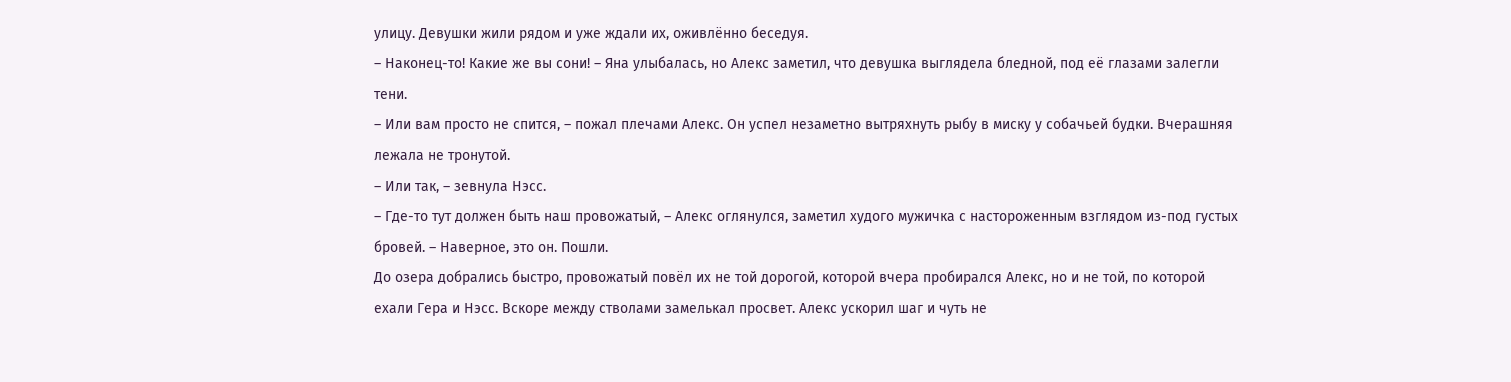улицу. Девушки жили рядом и уже ждали их, оживлённо беседуя.
– Наконец-то! Какие же вы сони! – Яна улыбалась, но Алекс заметил, что девушка выглядела бледной, под её глазами залегли тени.
– Или вам просто не спится, – пожал плечами Алекс. Он успел незаметно вытряхнуть рыбу в миску у собачьей будки. Вчерашняя лежала не тронутой.
– Или так, – зевнула Нэсс.
– Где-то тут должен быть наш провожатый, – Алекс оглянулся, заметил худого мужичка с настороженным взглядом из-под густых бровей. – Наверное, это он. Пошли.
До озера добрались быстро, провожатый повёл их не той дорогой, которой вчера пробирался Алекс, но и не той, по которой ехали Гера и Нэсс. Вскоре между стволами замелькал просвет. Алекс ускорил шаг и чуть не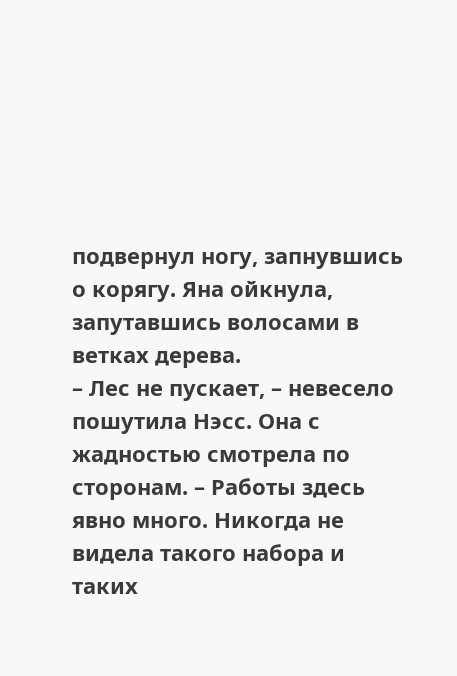подвернул ногу, запнувшись о корягу. Яна ойкнула, запутавшись волосами в ветках дерева.
– Лес не пускает, – невесело пошутила Нэсс. Она с жадностью смотрела по сторонам. – Работы здесь явно много. Никогда не видела такого набора и таких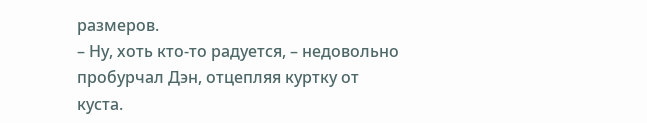размеров.
– Ну, хоть кто-то радуется, – недовольно пробурчал Дэн, отцепляя куртку от куста.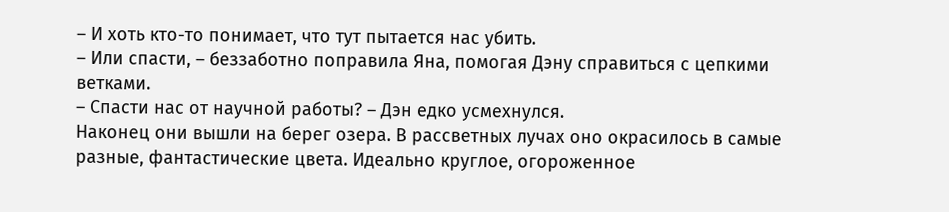– И хоть кто-то понимает, что тут пытается нас убить.
– Или спасти, – беззаботно поправила Яна, помогая Дэну справиться с цепкими ветками.
– Спасти нас от научной работы? – Дэн едко усмехнулся.
Наконец они вышли на берег озера. В рассветных лучах оно окрасилось в самые разные, фантастические цвета. Идеально круглое, огороженное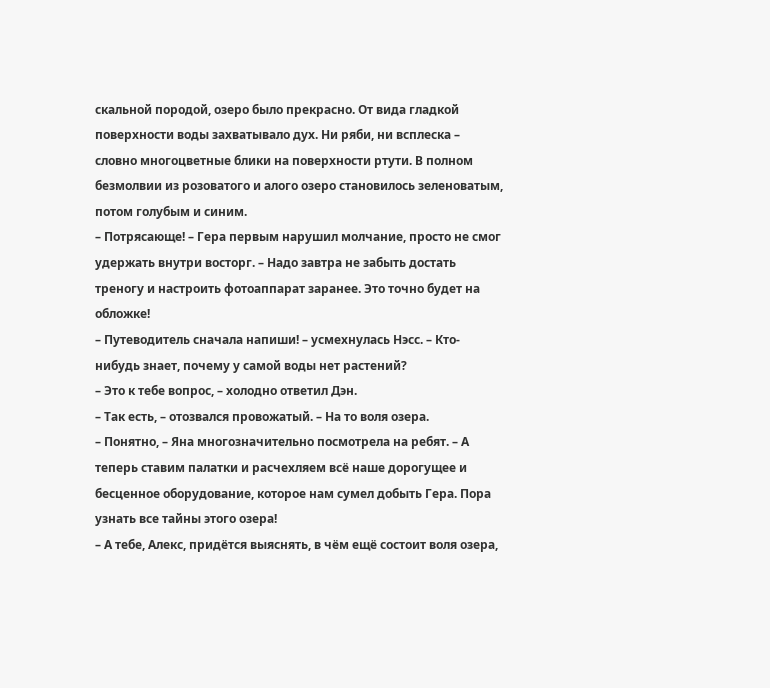скальной породой, озеро было прекрасно. От вида гладкой поверхности воды захватывало дух. Ни ряби, ни всплеска – словно многоцветные блики на поверхности ртути. В полном безмолвии из розоватого и алого озеро становилось зеленоватым, потом голубым и синим.
– Потрясающе! – Гера первым нарушил молчание, просто не смог удержать внутри восторг. – Надо завтра не забыть достать треногу и настроить фотоаппарат заранее. Это точно будет на обложке!
– Путеводитель сначала напиши! – усмехнулась Нэсс. – Кто-нибудь знает, почему у самой воды нет растений?
– Это к тебе вопрос, – холодно ответил Дэн.
– Так есть, – отозвался провожатый. – На то воля озера.
– Понятно, – Яна многозначительно посмотрела на ребят. – А теперь ставим палатки и расчехляем всё наше дорогущее и бесценное оборудование, которое нам сумел добыть Гера. Пора узнать все тайны этого озера!
– А тебе, Алекс, придётся выяснять, в чём ещё состоит воля озера,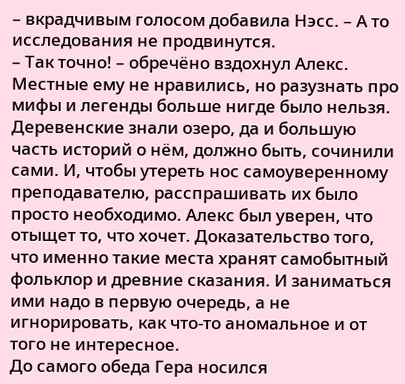– вкрадчивым голосом добавила Нэсс. – А то исследования не продвинутся.
– Так точно! – обречёно вздохнул Алекс.
Местные ему не нравились, но разузнать про мифы и легенды больше нигде было нельзя. Деревенские знали озеро, да и большую часть историй о нём, должно быть, сочинили сами. И, чтобы утереть нос самоуверенному преподавателю, расспрашивать их было просто необходимо. Алекс был уверен, что отыщет то, что хочет. Доказательство того, что именно такие места хранят самобытный фольклор и древние сказания. И заниматься ими надо в первую очередь, а не игнорировать, как что-то аномальное и от того не интересное.
До самого обеда Гера носился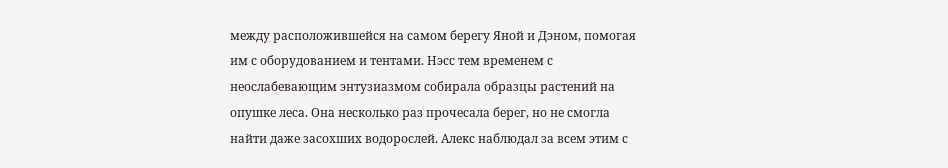между расположившейся на самом берегу Яной и Дэном, помогая им с оборудованием и тентами. Нэсс тем временем с неослабевающим энтузиазмом собирала образцы растений на опушке леса. Она несколько раз прочесала берег, но не смогла найти даже засохших водорослей. Алекс наблюдал за всем этим с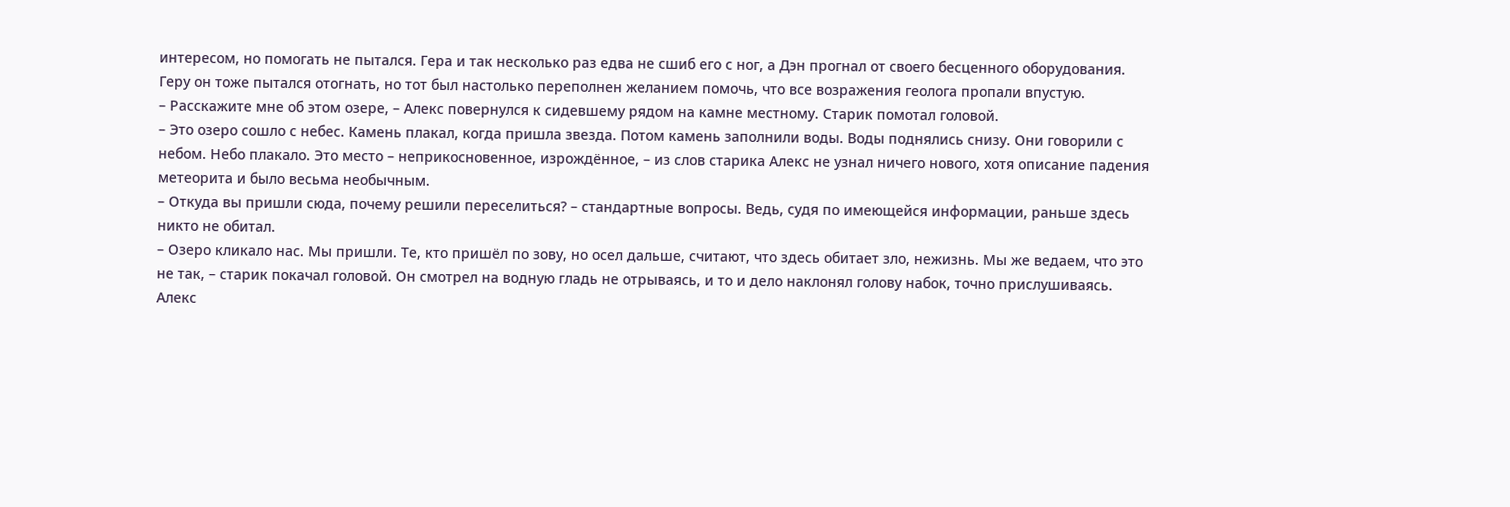интересом, но помогать не пытался. Гера и так несколько раз едва не сшиб его с ног, а Дэн прогнал от своего бесценного оборудования. Геру он тоже пытался отогнать, но тот был настолько переполнен желанием помочь, что все возражения геолога пропали впустую.
– Расскажите мне об этом озере, – Алекс повернулся к сидевшему рядом на камне местному. Старик помотал головой.
– Это озеро сошло с небес. Камень плакал, когда пришла звезда. Потом камень заполнили воды. Воды поднялись снизу. Они говорили с небом. Небо плакало. Это место – неприкосновенное, изрождённое, – из слов старика Алекс не узнал ничего нового, хотя описание падения метеорита и было весьма необычным.
– Откуда вы пришли сюда, почему решили переселиться? – стандартные вопросы. Ведь, судя по имеющейся информации, раньше здесь никто не обитал.
– Озеро кликало нас. Мы пришли. Те, кто пришёл по зову, но осел дальше, считают, что здесь обитает зло, нежизнь. Мы же ведаем, что это не так, – старик покачал головой. Он смотрел на водную гладь не отрываясь, и то и дело наклонял голову набок, точно прислушиваясь. Алекс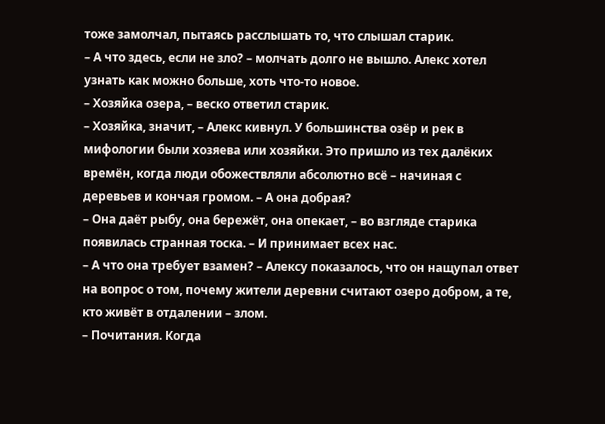тоже замолчал, пытаясь расслышать то, что слышал старик.
– А что здесь, если не зло? – молчать долго не вышло. Алекс хотел узнать как можно больше, хоть что-то новое.
– Хозяйка озера, – веско ответил старик.
– Хозяйка, значит, – Алекс кивнул. У большинства озёр и рек в мифологии были хозяева или хозяйки. Это пришло из тех далёких времён, когда люди обожествляли абсолютно всё – начиная с деревьев и кончая громом. – А она добрая?
– Она даёт рыбу, она бережёт, она опекает, – во взгляде старика появилась странная тоска. – И принимает всех нас.
– А что она требует взамен? – Алексу показалось, что он нащупал ответ на вопрос о том, почему жители деревни считают озеро добром, а те, кто живёт в отдалении – злом.
– Почитания. Когда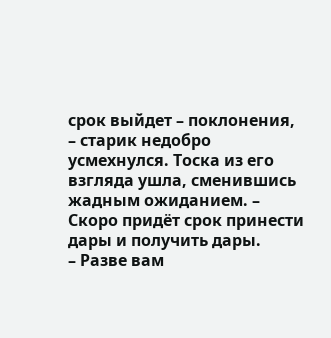срок выйдет – поклонения, – старик недобро усмехнулся. Тоска из его взгляда ушла, сменившись жадным ожиданием. – Скоро придёт срок принести дары и получить дары.
– Разве вам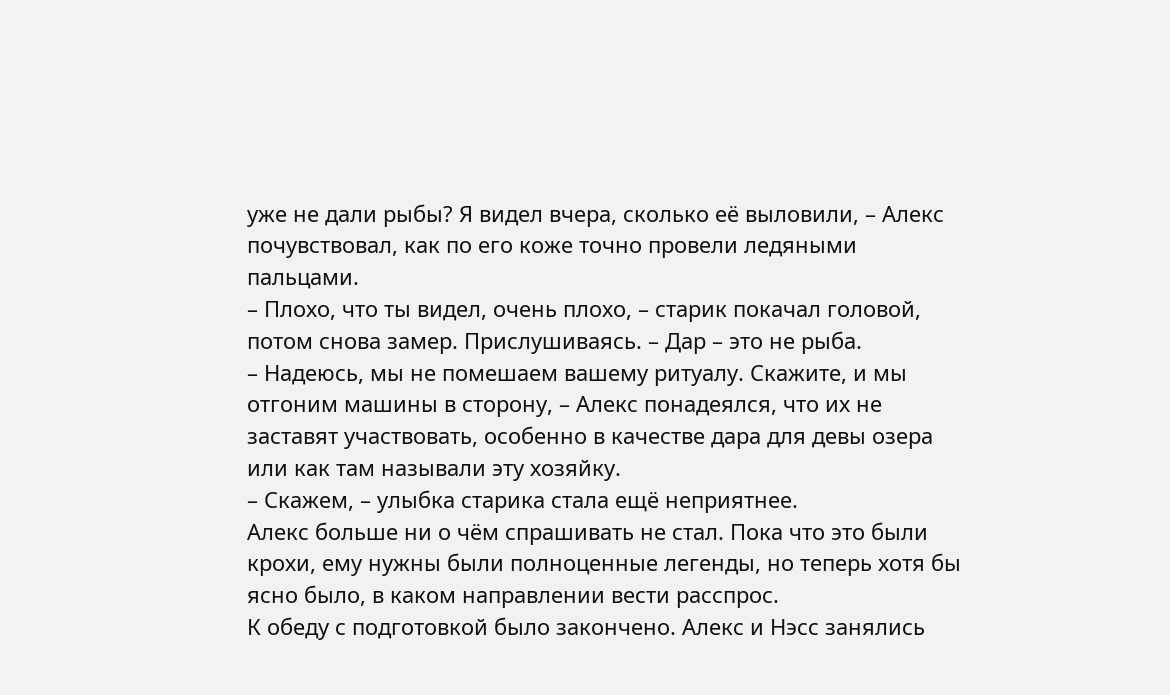уже не дали рыбы? Я видел вчера, сколько её выловили, – Алекс почувствовал, как по его коже точно провели ледяными пальцами.
– Плохо, что ты видел, очень плохо, – старик покачал головой, потом снова замер. Прислушиваясь. – Дар – это не рыба.
– Надеюсь, мы не помешаем вашему ритуалу. Скажите, и мы отгоним машины в сторону, – Алекс понадеялся, что их не заставят участвовать, особенно в качестве дара для девы озера или как там называли эту хозяйку.
– Скажем, – улыбка старика стала ещё неприятнее.
Алекс больше ни о чём спрашивать не стал. Пока что это были крохи, ему нужны были полноценные легенды, но теперь хотя бы ясно было, в каком направлении вести расспрос.
К обеду с подготовкой было закончено. Алекс и Нэсс занялись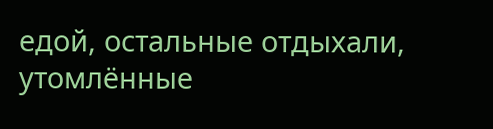едой, остальные отдыхали, утомлённые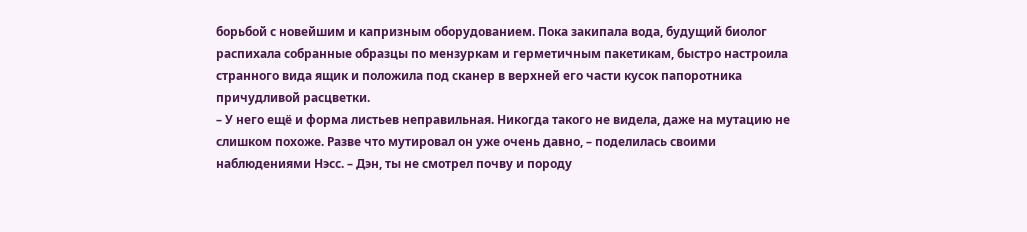борьбой с новейшим и капризным оборудованием. Пока закипала вода, будущий биолог распихала собранные образцы по мензуркам и герметичным пакетикам, быстро настроила странного вида ящик и положила под сканер в верхней его части кусок папоротника причудливой расцветки.
– У него ещё и форма листьев неправильная. Никогда такого не видела, даже на мутацию не слишком похоже. Разве что мутировал он уже очень давно, – поделилась своими наблюдениями Нэсс. – Дэн, ты не смотрел почву и породу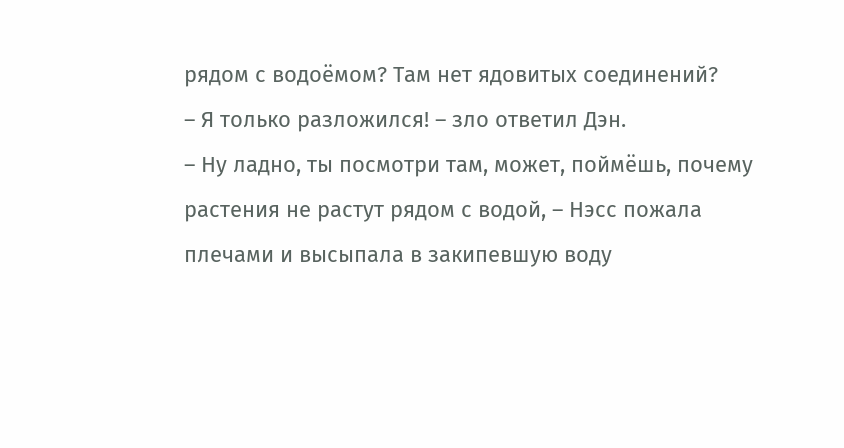рядом с водоёмом? Там нет ядовитых соединений?
– Я только разложился! – зло ответил Дэн.
– Ну ладно, ты посмотри там, может, поймёшь, почему растения не растут рядом с водой, – Нэсс пожала плечами и высыпала в закипевшую воду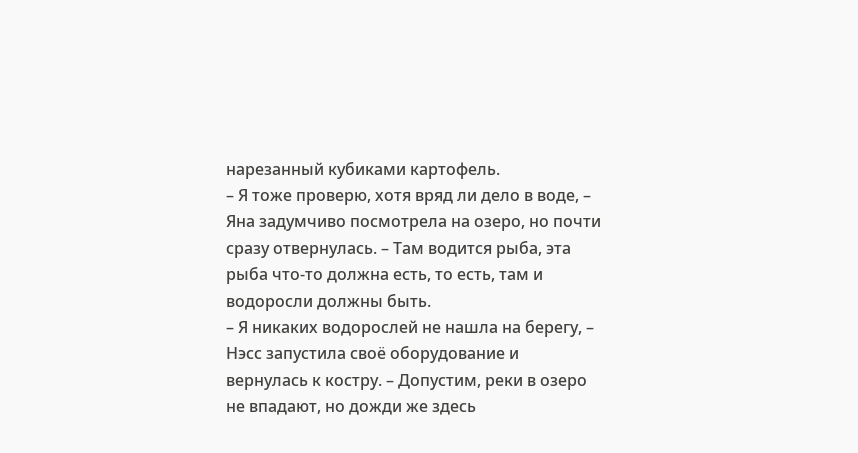нарезанный кубиками картофель.
– Я тоже проверю, хотя вряд ли дело в воде, – Яна задумчиво посмотрела на озеро, но почти сразу отвернулась. – Там водится рыба, эта рыба что-то должна есть, то есть, там и водоросли должны быть.
– Я никаких водорослей не нашла на берегу, – Нэсс запустила своё оборудование и вернулась к костру. – Допустим, реки в озеро не впадают, но дожди же здесь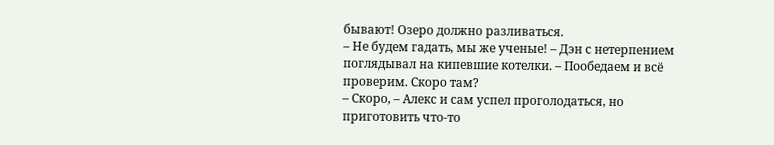бывают! Озеро должно разливаться.
– Не будем гадать, мы же ученые! – Дэн с нетерпением поглядывал на кипевшие котелки. – Пообедаем и всё проверим. Скоро там?
– Скоро, – Алекс и сам успел проголодаться, но приготовить что-то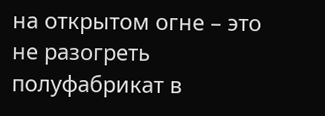на открытом огне – это не разогреть полуфабрикат в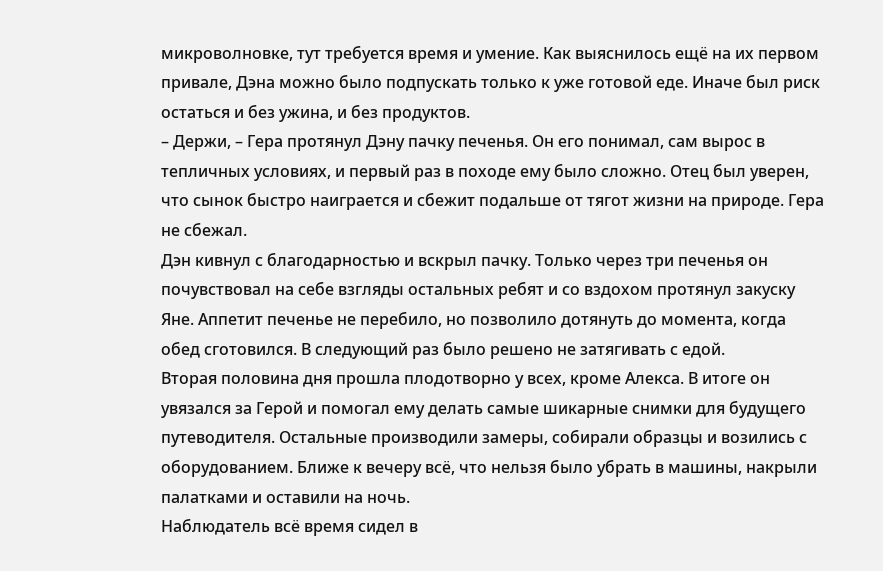микроволновке, тут требуется время и умение. Как выяснилось ещё на их первом привале, Дэна можно было подпускать только к уже готовой еде. Иначе был риск остаться и без ужина, и без продуктов.
– Держи, – Гера протянул Дэну пачку печенья. Он его понимал, сам вырос в тепличных условиях, и первый раз в походе ему было сложно. Отец был уверен, что сынок быстро наиграется и сбежит подальше от тягот жизни на природе. Гера не сбежал.
Дэн кивнул с благодарностью и вскрыл пачку. Только через три печенья он почувствовал на себе взгляды остальных ребят и со вздохом протянул закуску Яне. Аппетит печенье не перебило, но позволило дотянуть до момента, когда обед сготовился. В следующий раз было решено не затягивать с едой.
Вторая половина дня прошла плодотворно у всех, кроме Алекса. В итоге он увязался за Герой и помогал ему делать самые шикарные снимки для будущего путеводителя. Остальные производили замеры, собирали образцы и возились с оборудованием. Ближе к вечеру всё, что нельзя было убрать в машины, накрыли палатками и оставили на ночь.
Наблюдатель всё время сидел в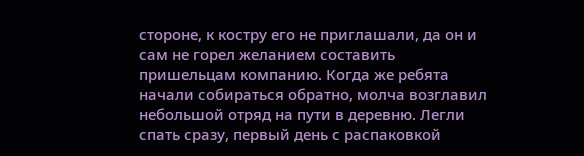стороне, к костру его не приглашали, да он и сам не горел желанием составить пришельцам компанию. Когда же ребята начали собираться обратно, молча возглавил небольшой отряд на пути в деревню. Легли спать сразу, первый день с распаковкой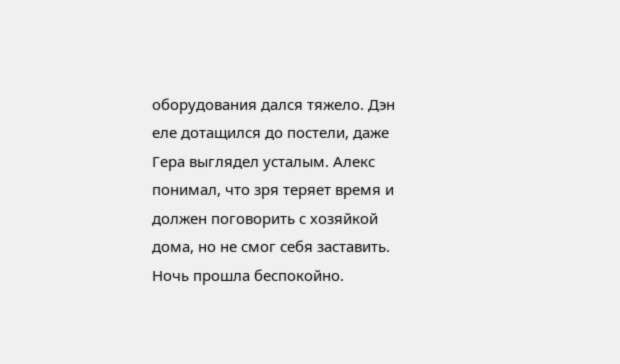оборудования дался тяжело. Дэн еле дотащился до постели, даже Гера выглядел усталым. Алекс понимал, что зря теряет время и должен поговорить с хозяйкой дома, но не смог себя заставить.
Ночь прошла беспокойно.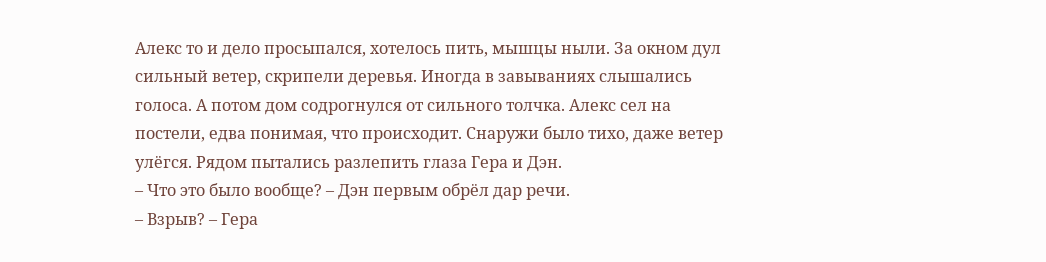Алекс то и дело просыпался, хотелось пить, мышцы ныли. За окном дул сильный ветер, скрипели деревья. Иногда в завываниях слышались голоса. А потом дом содрогнулся от сильного толчка. Алекс сел на постели, едва понимая, что происходит. Снаружи было тихо, даже ветер улёгся. Рядом пытались разлепить глаза Гера и Дэн.
– Что это было вообще? – Дэн первым обрёл дар речи.
– Взрыв? – Гера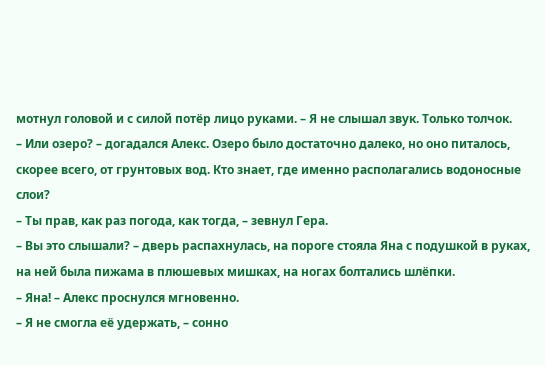мотнул головой и с силой потёр лицо руками. – Я не слышал звук. Только толчок.
– Или озеро? – догадался Алекс. Озеро было достаточно далеко, но оно питалось, скорее всего, от грунтовых вод. Кто знает, где именно располагались водоносные слои?
– Ты прав, как раз погода, как тогда, – зевнул Гера.
– Вы это слышали? – дверь распахнулась, на пороге стояла Яна с подушкой в руках, на ней была пижама в плюшевых мишках, на ногах болтались шлёпки.
– Яна! – Алекс проснулся мгновенно.
– Я не смогла её удержать, – сонно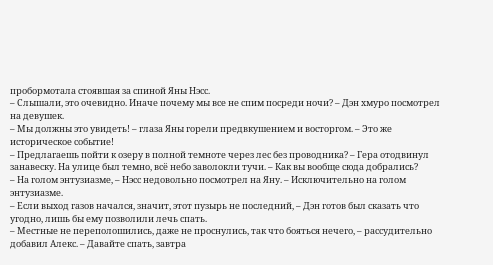пробормотала стоявшая за спиной Яны Нэсс.
– Слышали, это очевидно. Иначе почему мы все не спим посреди ночи? – Дэн хмуро посмотрел на девушек.
– Мы должны это увидеть! – глаза Яны горели предвкушением и восторгом. – Это же историческое событие!
– Предлагаешь пойти к озеру в полной темноте через лес без проводника? – Гера отодвинул занавеску. На улице был темно, всё небо заволокли тучи. – Как вы вообще сюда добрались?
– На голом энтузиазме, – Нэсс недовольно посмотрел на Яну. – Исключительно на голом энтузиазме.
– Если выход газов начался, значит, этот пузырь не последний, – Дэн готов был сказать что угодно, лишь бы ему позволили лечь спать.
– Местные не переполошились, даже не проснулись, так что бояться нечего, – рассудительно добавил Алекс. – Давайте спать, завтра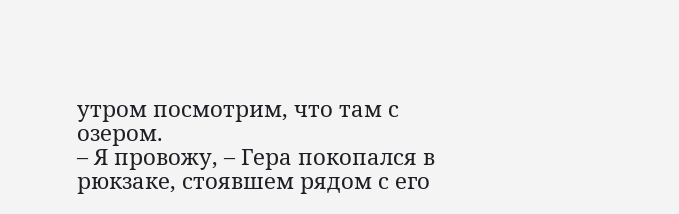утром посмотрим, что там с озером.
– Я провожу, – Гера покопался в рюкзаке, стоявшем рядом с его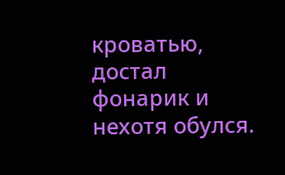кроватью, достал фонарик и нехотя обулся.